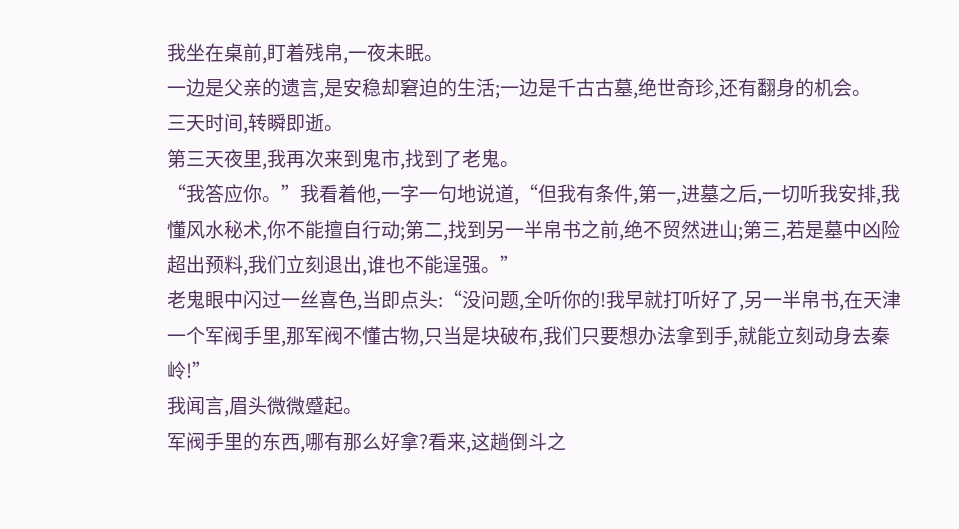我坐在桌前,盯着残帛,一夜未眠。
一边是父亲的遗言,是安稳却窘迫的生活;一边是千古古墓,绝世奇珍,还有翻身的机会。
三天时间,转瞬即逝。
第三天夜里,我再次来到鬼市,找到了老鬼。
“我答应你。”我看着他,一字一句地说道,“但我有条件,第一,进墓之后,一切听我安排,我懂风水秘术,你不能擅自行动;第二,找到另一半帛书之前,绝不贸然进山;第三,若是墓中凶险超出预料,我们立刻退出,谁也不能逞强。”
老鬼眼中闪过一丝喜色,当即点头:“没问题,全听你的!我早就打听好了,另一半帛书,在天津一个军阀手里,那军阀不懂古物,只当是块破布,我们只要想办法拿到手,就能立刻动身去秦岭!”
我闻言,眉头微微蹙起。
军阀手里的东西,哪有那么好拿?看来,这趟倒斗之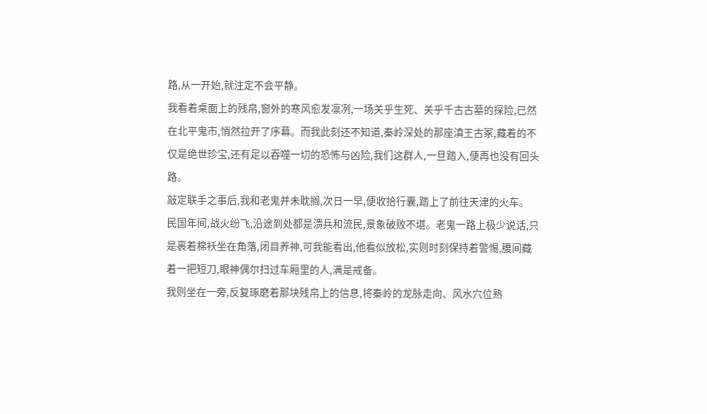路,从一开始,就注定不会平静。
我看着桌面上的残帛,窗外的寒风愈发凛冽,一场关乎生死、关乎千古古墓的探险,已然在北平鬼市,悄然拉开了序幕。而我此刻还不知道,秦岭深处的那座滇王古冢,藏着的不仅是绝世珍宝,还有足以吞噬一切的恐怖与凶险,我们这群人,一旦踏入,便再也没有回头路。
敲定联手之事后,我和老鬼并未耽搁,次日一早,便收拾行囊,踏上了前往天津的火车。
民国年间,战火纷飞,沿途到处都是溃兵和流民,景象破败不堪。老鬼一路上极少说话,只是裹着棉袄坐在角落,闭目养神,可我能看出,他看似放松,实则时刻保持着警惕,腰间藏着一把短刀,眼神偶尔扫过车厢里的人,满是戒备。
我则坐在一旁,反复琢磨着那块残帛上的信息,将秦岭的龙脉走向、风水穴位熟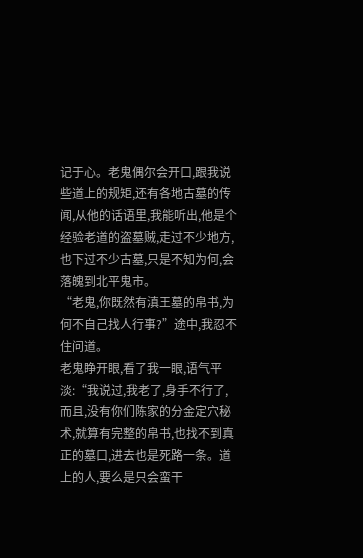记于心。老鬼偶尔会开口,跟我说些道上的规矩,还有各地古墓的传闻,从他的话语里,我能听出,他是个经验老道的盗墓贼,走过不少地方,也下过不少古墓,只是不知为何,会落魄到北平鬼市。
“老鬼,你既然有滇王墓的帛书,为何不自己找人行事?”途中,我忍不住问道。
老鬼睁开眼,看了我一眼,语气平淡:“我说过,我老了,身手不行了,而且,没有你们陈家的分金定穴秘术,就算有完整的帛书,也找不到真正的墓口,进去也是死路一条。道上的人,要么是只会蛮干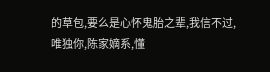的草包,要么是心怀鬼胎之辈,我信不过,唯独你,陈家嫡系,懂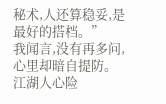秘术,人还算稳妥,是最好的搭档。”
我闻言,没有再多问,心里却暗自提防。
江湖人心险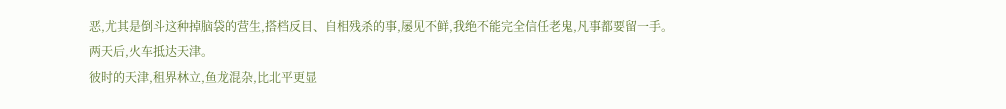恶,尤其是倒斗这种掉脑袋的营生,搭档反目、自相残杀的事,屡见不鲜,我绝不能完全信任老鬼,凡事都要留一手。
两天后,火车抵达天津。
彼时的天津,租界林立,鱼龙混杂,比北平更显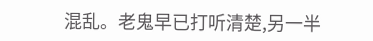混乱。老鬼早已打听清楚,另一半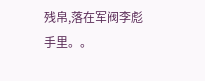残帛,落在军阀李彪手里。。